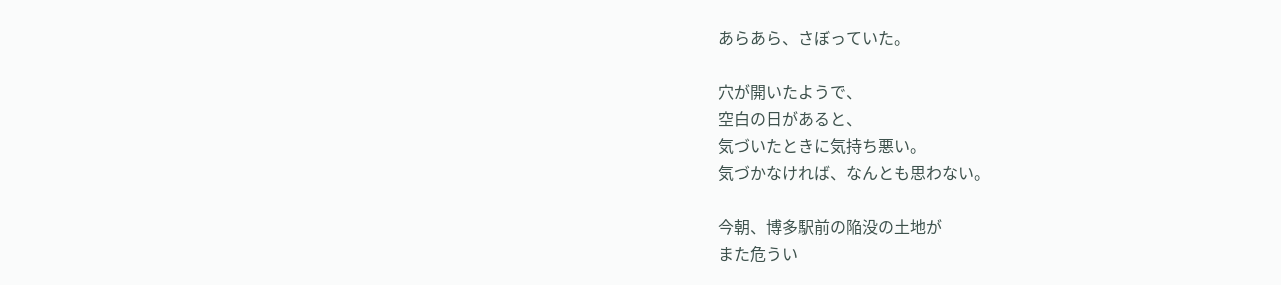あらあら、さぼっていた。

穴が開いたようで、
空白の日があると、
気づいたときに気持ち悪い。
気づかなければ、なんとも思わない。

今朝、博多駅前の陥没の土地が
また危うい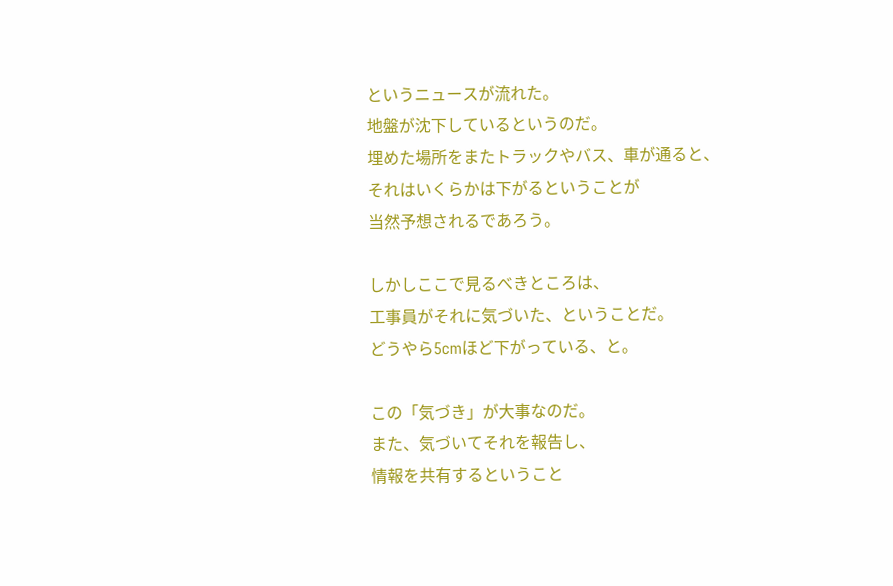というニュースが流れた。
地盤が沈下しているというのだ。
埋めた場所をまたトラックやバス、車が通ると、
それはいくらかは下がるということが
当然予想されるであろう。

しかしここで見るべきところは、
工事員がそれに気づいた、ということだ。
どうやら5cmほど下がっている、と。

この「気づき」が大事なのだ。
また、気づいてそれを報告し、
情報を共有するということ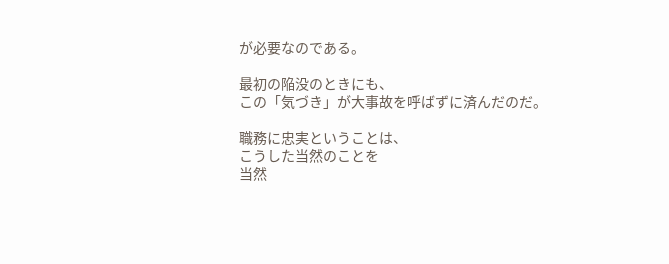が必要なのである。

最初の陥没のときにも、
この「気づき」が大事故を呼ばずに済んだのだ。

職務に忠実ということは、
こうした当然のことを
当然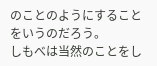のことのようにすることをいうのだろう。
しもべは当然のことをし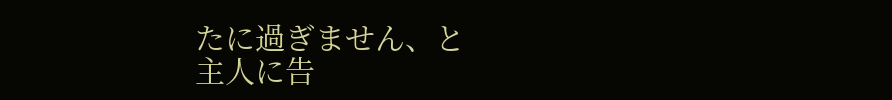たに過ぎません、と
主人に告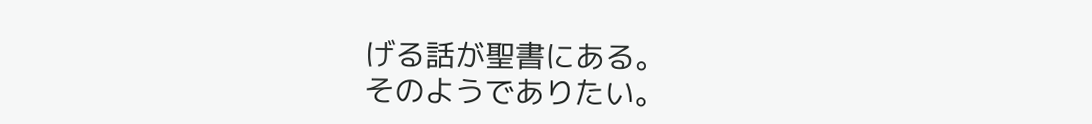げる話が聖書にある。
そのようでありたい。